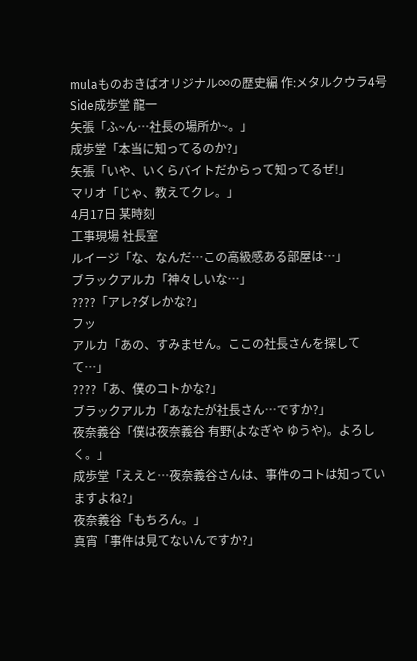mulaものおきばオリジナル∞の歴史編 作:メタルクウラ4号
Side成歩堂 龍一
矢張「ふ~ん…社長の場所か~。」
成歩堂「本当に知ってるのか?」
矢張「いや、いくらバイトだからって知ってるぜ!」
マリオ「じゃ、教えてクレ。」
4月17日 某時刻
工事現場 社長室
ルイージ「な、なんだ…この高級感ある部屋は…」
ブラックアルカ「神々しいな…」
????「アレ?ダレかな?」
フッ
アルカ「あの、すみません。ここの社長さんを探してて…」
????「あ、僕のコトかな?」
ブラックアルカ「あなたが社長さん…ですか?」
夜奈義谷「僕は夜奈義谷 有野(よなぎや ゆうや)。よろしく。」
成歩堂「ええと…夜奈義谷さんは、事件のコトは知っていますよね?」
夜奈義谷「もちろん。」
真宵「事件は見てないんですか?」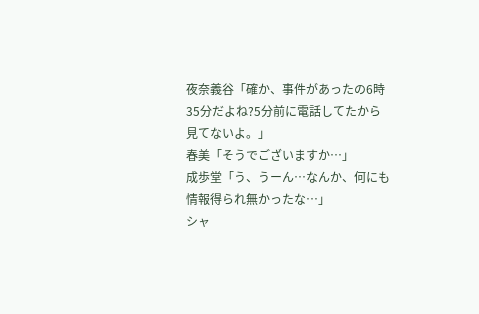夜奈義谷「確か、事件があったの6時35分だよね?5分前に電話してたから見てないよ。」
春美「そうでございますか…」
成歩堂「う、うーん…なんか、何にも情報得られ無かったな…」
シャ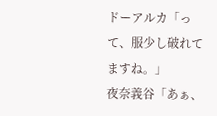ドーアルカ「って、服少し破れてますね。」
夜奈義谷「あぁ、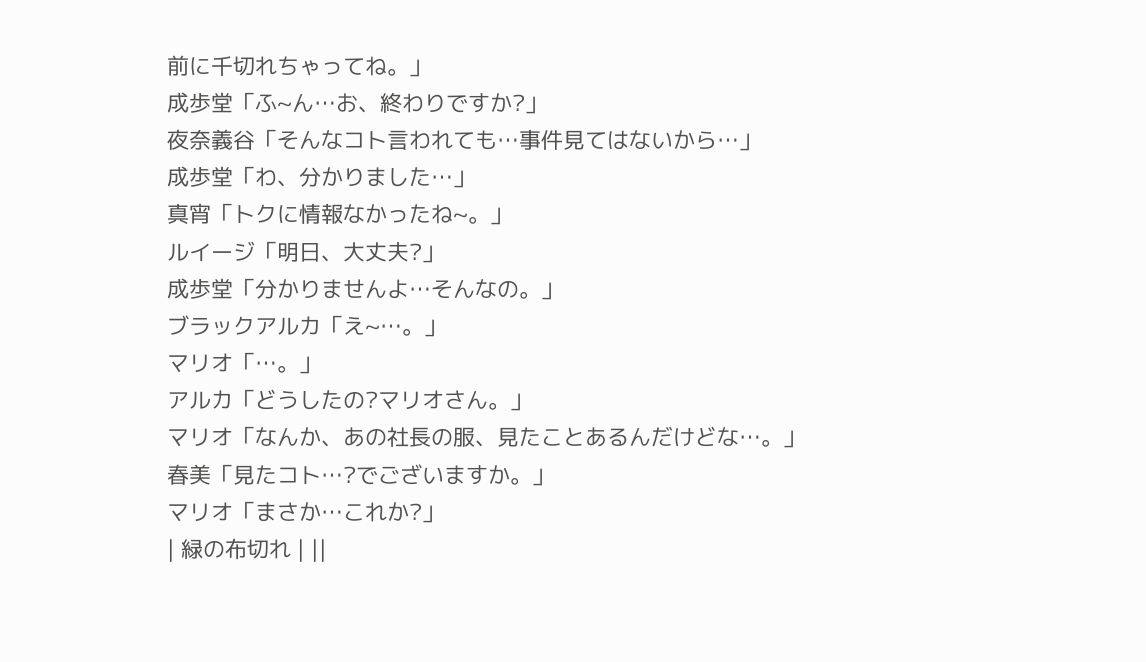前に千切れちゃってね。」
成歩堂「ふ~ん…お、終わりですか?」
夜奈義谷「そんなコト言われても…事件見てはないから…」
成歩堂「わ、分かりました…」
真宵「トクに情報なかったね~。」
ルイージ「明日、大丈夫?」
成歩堂「分かりませんよ…そんなの。」
ブラックアルカ「え~…。」
マリオ「…。」
アルカ「どうしたの?マリオさん。」
マリオ「なんか、あの社長の服、見たことあるんだけどな…。」
春美「見たコト…?でございますか。」
マリオ「まさか…これか?」
| 緑の布切れ | ||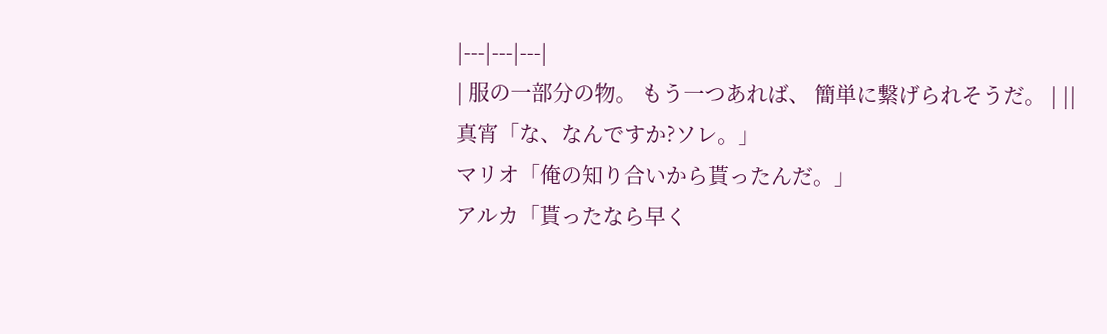|---|---|---|
| 服の一部分の物。 もう一つあれば、 簡単に繋げられそうだ。 | ||
真宵「な、なんですか?ソレ。」
マリオ「俺の知り合いから貰ったんだ。」
アルカ「貰ったなら早く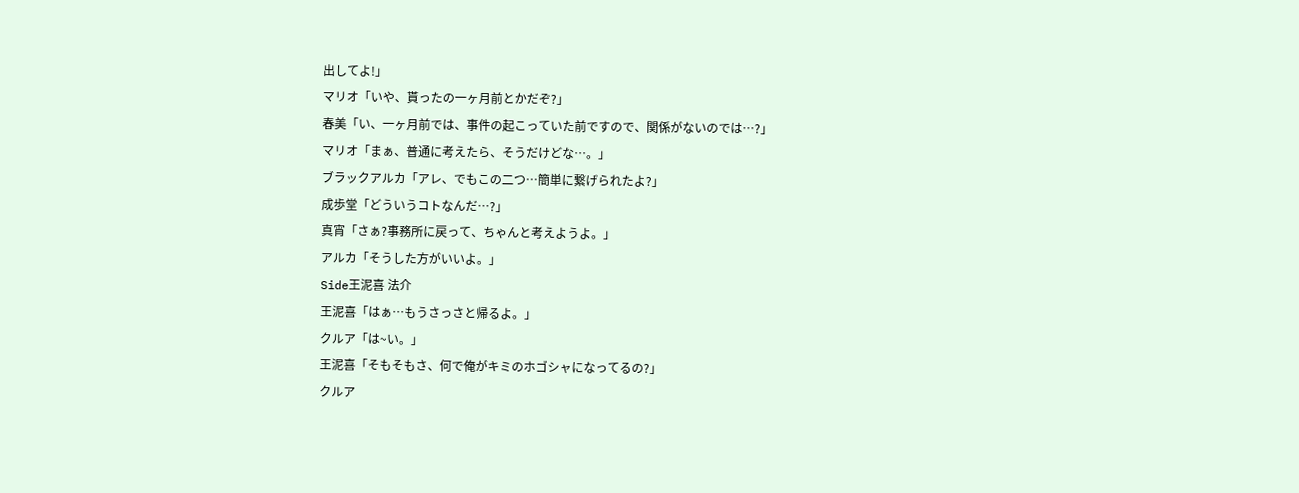出してよ!」
マリオ「いや、貰ったの一ヶ月前とかだぞ?」
春美「い、一ヶ月前では、事件の起こっていた前ですので、関係がないのでは…?」
マリオ「まぁ、普通に考えたら、そうだけどな…。」
ブラックアルカ「アレ、でもこの二つ…簡単に繋げられたよ?」
成歩堂「どういうコトなんだ…?」
真宵「さぁ?事務所に戻って、ちゃんと考えようよ。」
アルカ「そうした方がいいよ。」
Side王泥喜 法介
王泥喜「はぁ…もうさっさと帰るよ。」
クルア「は~い。」
王泥喜「そもそもさ、何で俺がキミのホゴシャになってるの?」
クルア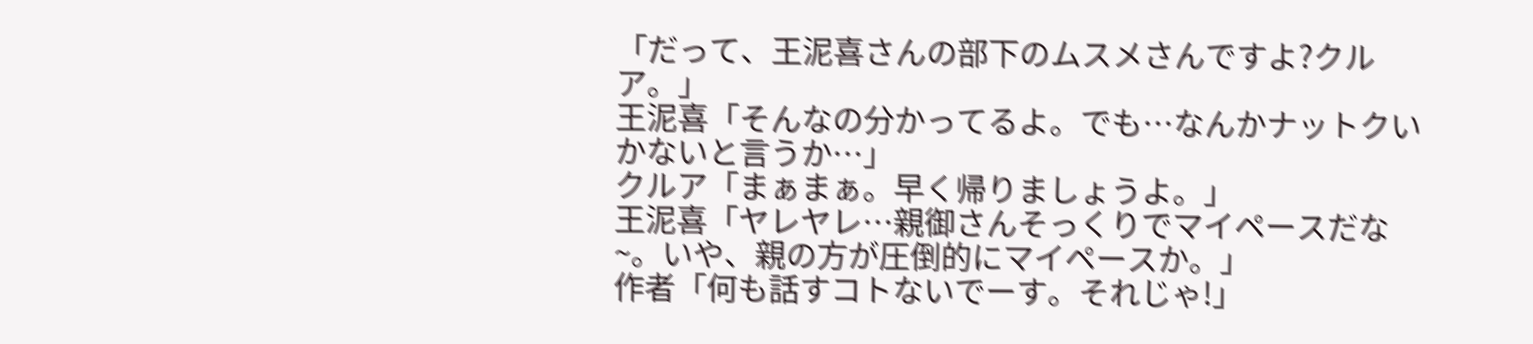「だって、王泥喜さんの部下のムスメさんですよ?クルア。」
王泥喜「そんなの分かってるよ。でも…なんかナットクいかないと言うか…」
クルア「まぁまぁ。早く帰りましょうよ。」
王泥喜「ヤレヤレ…親御さんそっくりでマイペースだな~。いや、親の方が圧倒的にマイペースか。」
作者「何も話すコトないでーす。それじゃ!」